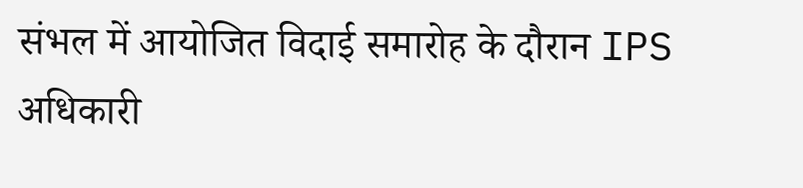संभल में आयोजित विदाई समारोह के दौरान IPS अधिकारी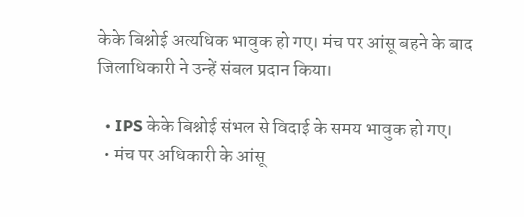केके बिश्नोई अत्यधिक भावुक हो गए। मंच पर आंसू बहने के बाद जिलाधिकारी ने उन्हें संबल प्रदान किया।

  • IPS केके बिश्नोई संभल से विदाई के समय भावुक हो गए।
  • मंच पर अधिकारी के आंसू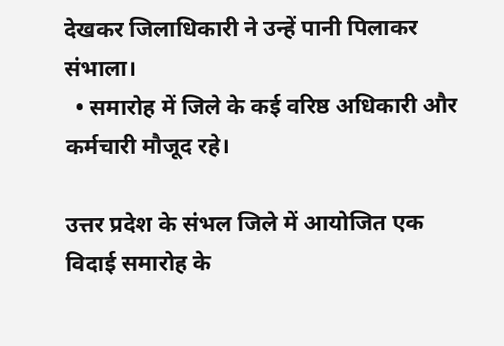देखकर जिलाधिकारी ने उन्हें पानी पिलाकर संभाला।
  • समारोह में जिले के कई वरिष्ठ अधिकारी और कर्मचारी मौजूद रहे।

उत्तर प्रदेश के संभल जिले में आयोजित एक विदाई समारोह के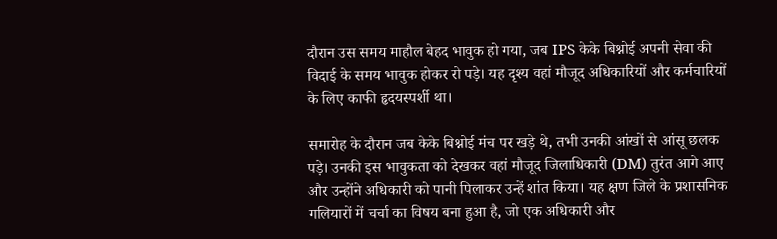दौरान उस समय माहौल बेहद भावुक हो गया, जब IPS केके बिश्नोई अपनी सेवा की विदाई के समय भावुक होकर रो पड़े। यह दृश्य वहां मौजूद अधिकारियों और कर्मचारियों के लिए काफी हृदयस्पर्शी था।

समारोह के दौरान जब केके बिश्नोई मंच पर खड़े थे, तभी उनकी आंखों से आंसू छलक पड़े। उनकी इस भावुकता को देखकर वहां मौजूद जिलाधिकारी (DM) तुरंत आगे आए और उन्होंने अधिकारी को पानी पिलाकर उन्हें शांत किया। यह क्षण जिले के प्रशासनिक गलियारों में चर्चा का विषय बना हुआ है, जो एक अधिकारी और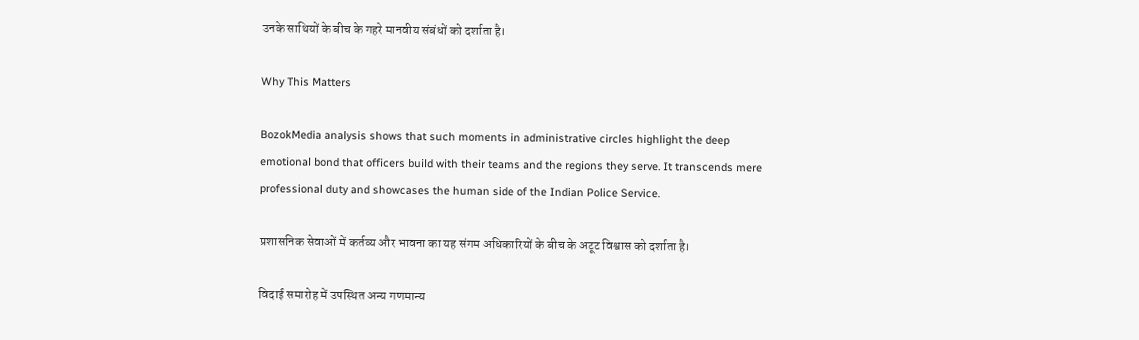उनके साथियों के बीच के गहरे मानवीय संबंधों को दर्शाता है।

Why This Matters

BozokMedia analysis shows that such moments in administrative circles highlight the deep emotional bond that officers build with their teams and the regions they serve. It transcends mere professional duty and showcases the human side of the Indian Police Service.

प्रशासनिक सेवाओं में कर्तव्य और भावना का यह संगम अधिकारियों के बीच के अटूट विश्वास को दर्शाता है।

विदाई समारोह में उपस्थित अन्य गणमान्य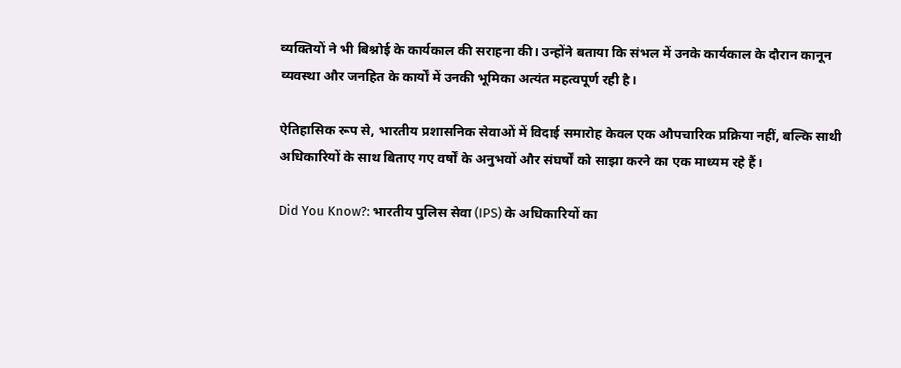व्यक्तियों ने भी बिश्नोई के कार्यकाल की सराहना की। उन्होंने बताया कि संभल में उनके कार्यकाल के दौरान कानून व्यवस्था और जनहित के कार्यों में उनकी भूमिका अत्यंत महत्वपूर्ण रही है।

ऐतिहासिक रूप से, भारतीय प्रशासनिक सेवाओं में विदाई समारोह केवल एक औपचारिक प्रक्रिया नहीं, बल्कि साथी अधिकारियों के साथ बिताए गए वर्षों के अनुभवों और संघर्षों को साझा करने का एक माध्यम रहे हैं।

Did You Know?: भारतीय पुलिस सेवा (IPS) के अधिकारियों का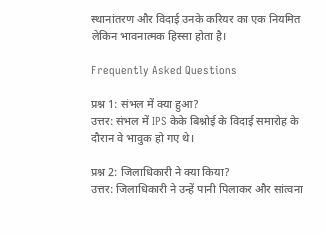स्थानांतरण और विदाई उनके करियर का एक नियमित लेकिन भावनात्मक हिस्सा होता है।

Frequently Asked Questions

प्रश्न 1: संभल में क्या हुआ?
उत्तर: संभल में IPS केके बिश्नोई के विदाई समारोह के दौरान वे भावुक हो गए थे।

प्रश्न 2: जिलाधिकारी ने क्या किया?
उत्तर: जिलाधिकारी ने उन्हें पानी पिलाकर और सांत्वना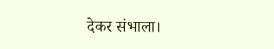देकर संभाला।